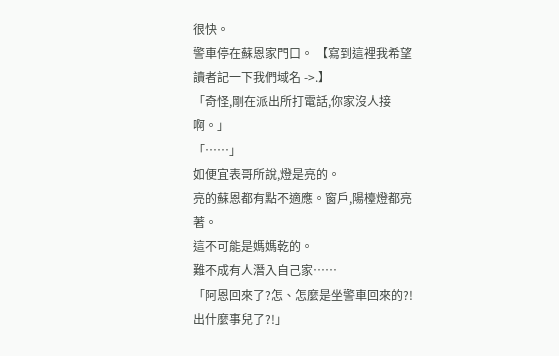很快。
警車停在蘇恩家門口。 【寫到這裡我希望讀者記一下我們域名 ->.】
「奇怪,剛在派出所打電話,你家沒人接啊。」
「……」
如便宜表哥所說,燈是亮的。
亮的蘇恩都有點不適應。窗戶,陽檯燈都亮著。
這不可能是媽媽乾的。
難不成有人潛入自己家……
「阿恩回來了?怎、怎麼是坐警車回來的?!出什麼事兒了?!」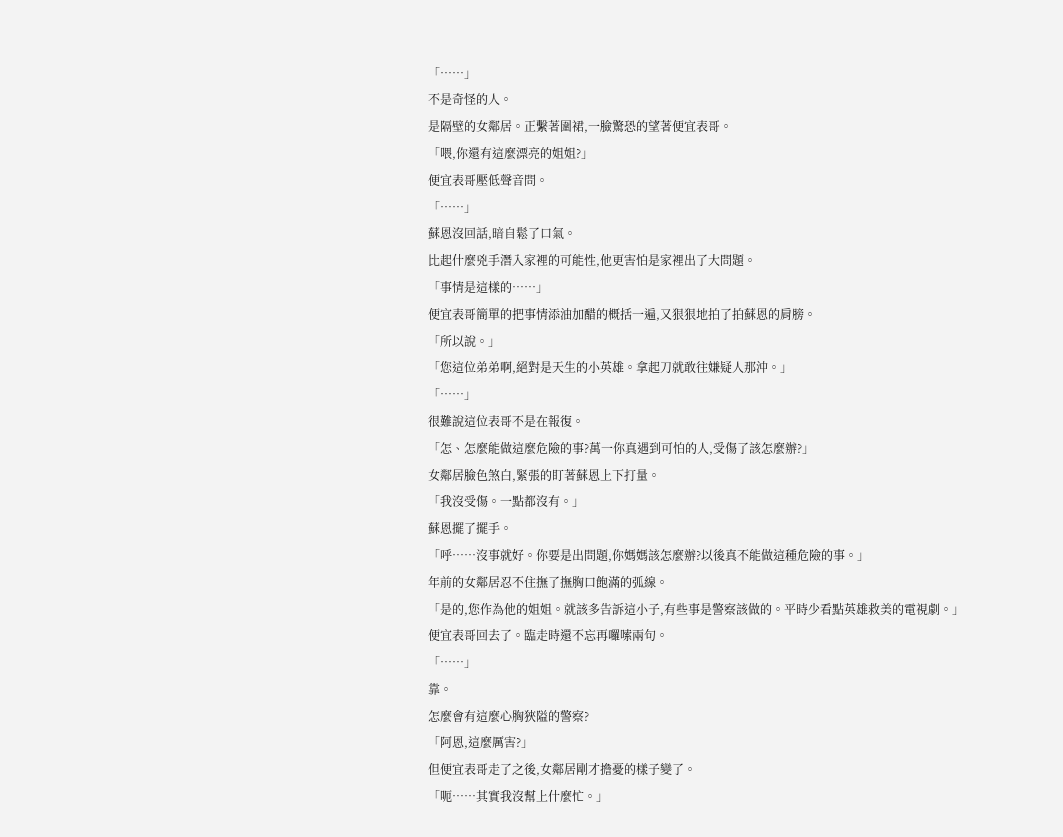「……」
不是奇怪的人。
是隔壁的女鄰居。正繫著圍裙,一臉驚恐的望著便宜表哥。
「喂,你還有這麼漂亮的姐姐?」
便宜表哥壓低聲音問。
「……」
蘇恩沒回話,暗自鬆了口氣。
比起什麼兇手潛入家裡的可能性,他更害怕是家裡出了大問題。
「事情是這樣的……」
便宜表哥簡單的把事情添油加醋的概括一遍,又狠狠地拍了拍蘇恩的肩膀。
「所以說。」
「您這位弟弟啊,絕對是天生的小英雄。拿起刀就敢往嫌疑人那沖。」
「……」
很難說這位表哥不是在報復。
「怎、怎麼能做這麼危險的事?萬一你真遇到可怕的人,受傷了該怎麼辦?」
女鄰居臉色煞白,緊張的盯著蘇恩上下打量。
「我沒受傷。一點都沒有。」
蘇恩擺了擺手。
「呼……沒事就好。你要是出問題,你媽媽該怎麼辦?以後真不能做這種危險的事。」
年前的女鄰居忍不住撫了撫胸口飽滿的弧線。
「是的,您作為他的姐姐。就該多告訴這小子,有些事是警察該做的。平時少看點英雄救美的電視劇。」
便宜表哥回去了。臨走時還不忘再囉嗦兩句。
「……」
靠。
怎麼會有這麼心胸狹隘的警察?
「阿恩,這麼厲害?」
但便宜表哥走了之後,女鄰居剛才擔憂的樣子變了。
「呃……其實我沒幫上什麼忙。」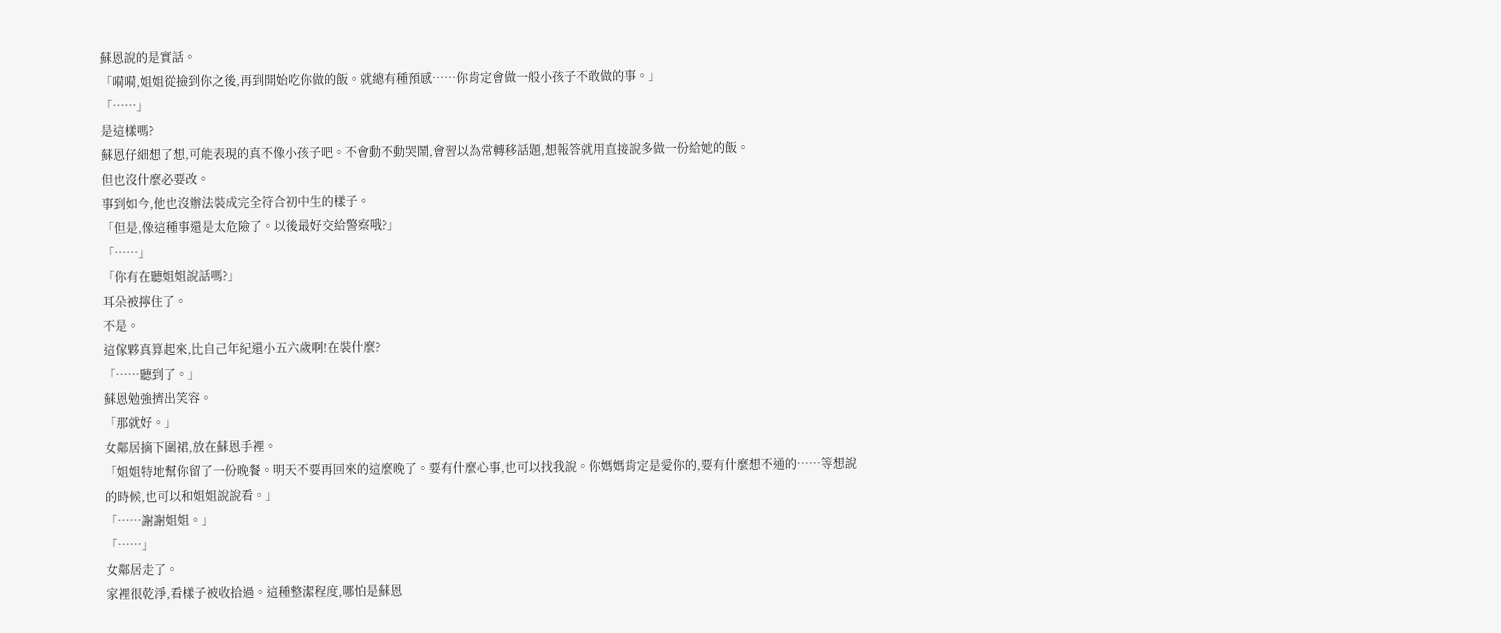蘇恩說的是實話。
「嗬嗬,姐姐從撿到你之後,再到開始吃你做的飯。就總有種預感……你肯定會做一般小孩子不敢做的事。」
「……」
是這樣嗎?
蘇恩仔細想了想,可能表現的真不像小孩子吧。不會動不動哭鬧,會習以為常轉移話題,想報答就用直接說多做一份給她的飯。
但也沒什麼必要改。
事到如今,他也沒辦法裝成完全符合初中生的樣子。
「但是,像這種事還是太危險了。以後最好交給警察哦?」
「……」
「你有在聽姐姐說話嗎?」
耳朵被擰住了。
不是。
這傢夥真算起來,比自己年紀還小五六歲啊!在裝什麼?
「……聽到了。」
蘇恩勉強擠出笑容。
「那就好。」
女鄰居摘下圍裙,放在蘇恩手裡。
「姐姐特地幫你留了一份晚餐。明天不要再回來的這麼晚了。要有什麼心事,也可以找我說。你媽媽肯定是愛你的,要有什麼想不通的……等想說的時候,也可以和姐姐說說看。」
「……謝謝姐姐。」
「……」
女鄰居走了。
家裡很乾淨,看樣子被收拾過。這種整潔程度,哪怕是蘇恩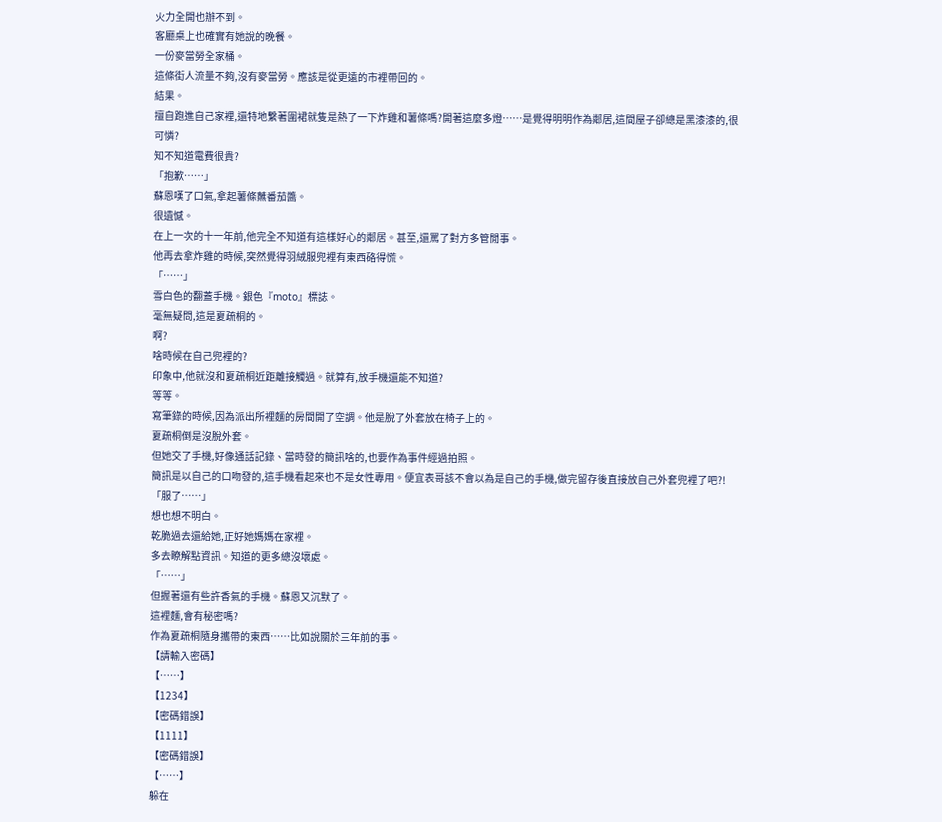火力全開也辦不到。
客廳桌上也確實有她說的晚餐。
一份麥當勞全家桶。
這條街人流量不夠,沒有麥當勞。應該是從更遠的市裡帶回的。
結果。
擅自跑進自己家裡,還特地繫著圍裙就隻是熱了一下炸雞和薯條嗎?開著這麼多燈……是覺得明明作為鄰居,這間屋子卻總是黑漆漆的,很可憐?
知不知道電費很貴?
「抱歉……」
蘇恩嘆了口氣,拿起薯條蘸番茄醬。
很遺憾。
在上一次的十一年前,他完全不知道有這樣好心的鄰居。甚至,還罵了對方多管閒事。
他再去拿炸雞的時候,突然覺得羽絨服兜裡有東西硌得慌。
「……」
雪白色的翻蓋手機。銀色『moto』標誌。
毫無疑問,這是夏疏桐的。
啊?
啥時候在自己兜裡的?
印象中,他就沒和夏疏桐近距離接觸過。就算有,放手機還能不知道?
等等。
寫筆錄的時候,因為派出所裡麵的房間開了空調。他是脫了外套放在椅子上的。
夏疏桐倒是沒脫外套。
但她交了手機,好像通話記錄、當時發的簡訊啥的,也要作為事件經過拍照。
簡訊是以自己的口吻發的,這手機看起來也不是女性專用。便宜表哥該不會以為是自己的手機,做完留存後直接放自己外套兜裡了吧?!
「服了……」
想也想不明白。
乾脆過去還給她,正好她媽媽在家裡。
多去瞭解點資訊。知道的更多總沒壞處。
「……」
但握著還有些許香氣的手機。蘇恩又沉默了。
這裡麵,會有秘密嗎?
作為夏疏桐隨身攜帶的東西……比如說關於三年前的事。
【請輸入密碼】
【……】
【1234】
【密碼錯誤】
【1111】
【密碼錯誤】
【……】
躲在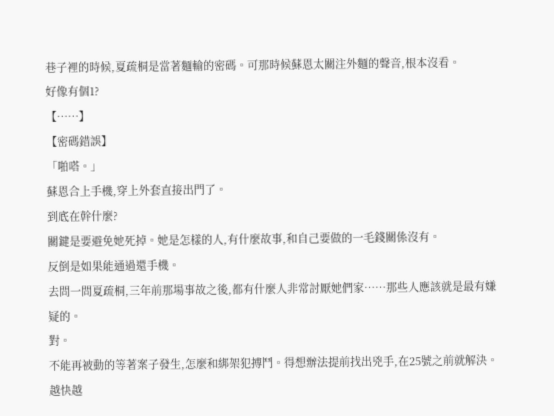巷子裡的時候,夏疏桐是當著麵輸的密碼。可那時候蘇恩太關注外麵的聲音,根本沒看。
好像有個1?
【……】
【密碼錯誤】
「啪嗒。」
蘇恩合上手機,穿上外套直接出門了。
到底在幹什麼?
關鍵是要避免她死掉。她是怎樣的人,有什麼故事,和自己要做的一毛錢關係沒有。
反倒是如果能通過還手機。
去問一問夏疏桐,三年前那場事故之後,都有什麼人非常討厭她們家……那些人應該就是最有嫌疑的。
對。
不能再被動的等著案子發生,怎麼和綁架犯搏鬥。得想辦法提前找出兇手,在25號之前就解決。越快越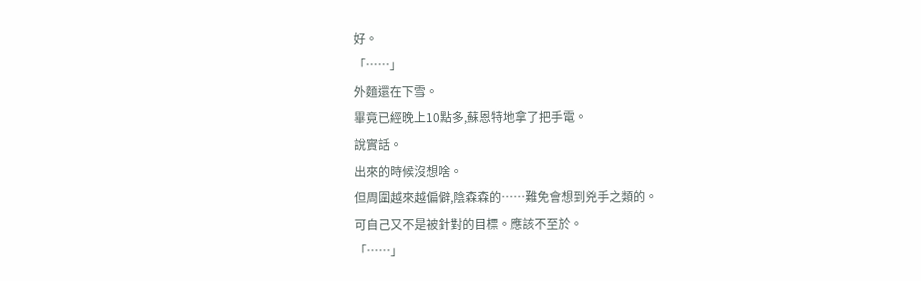好。
「……」
外麵還在下雪。
畢竟已經晚上10點多,蘇恩特地拿了把手電。
說實話。
出來的時候沒想啥。
但周圍越來越偏僻,陰森森的……難免會想到兇手之類的。
可自己又不是被針對的目標。應該不至於。
「……」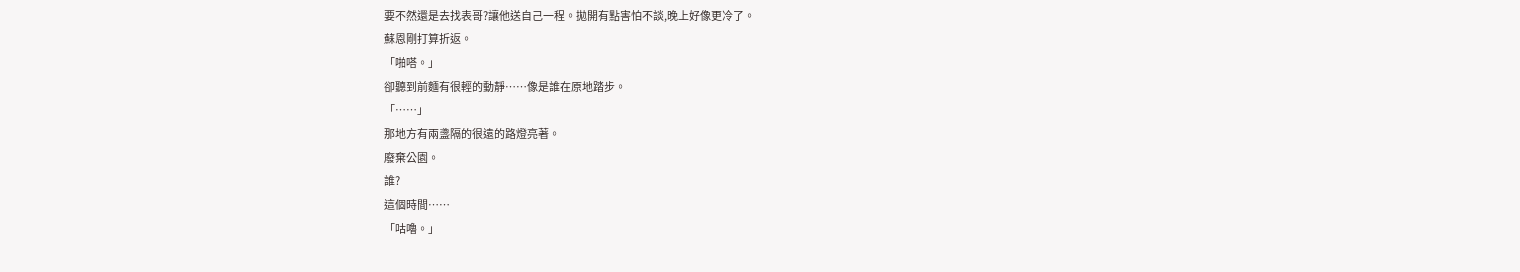要不然還是去找表哥?讓他送自己一程。拋開有點害怕不談,晚上好像更冷了。
蘇恩剛打算折返。
「啪嗒。」
卻聽到前麵有很輕的動靜……像是誰在原地踏步。
「……」
那地方有兩盞隔的很遠的路燈亮著。
廢棄公園。
誰?
這個時間……
「咕嚕。」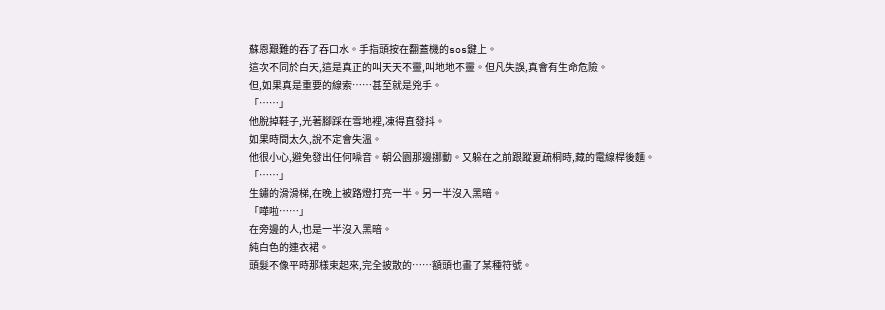蘇恩艱難的吞了吞口水。手指頭按在翻蓋機的sos鍵上。
這次不同於白天,這是真正的叫天天不靈,叫地地不靈。但凡失誤,真會有生命危險。
但,如果真是重要的線索……甚至就是兇手。
「……」
他脫掉鞋子,光著腳踩在雪地裡,凍得直發抖。
如果時間太久,說不定會失溫。
他很小心,避免發出任何噪音。朝公園那邊挪動。又躲在之前跟蹤夏疏桐時,藏的電線桿後麵。
「……」
生鏽的滑滑梯,在晚上被路燈打亮一半。另一半沒入黑暗。
「嘩啦……」
在旁邊的人,也是一半沒入黑暗。
純白色的連衣裙。
頭髮不像平時那樣束起來,完全披散的……額頭也畫了某種符號。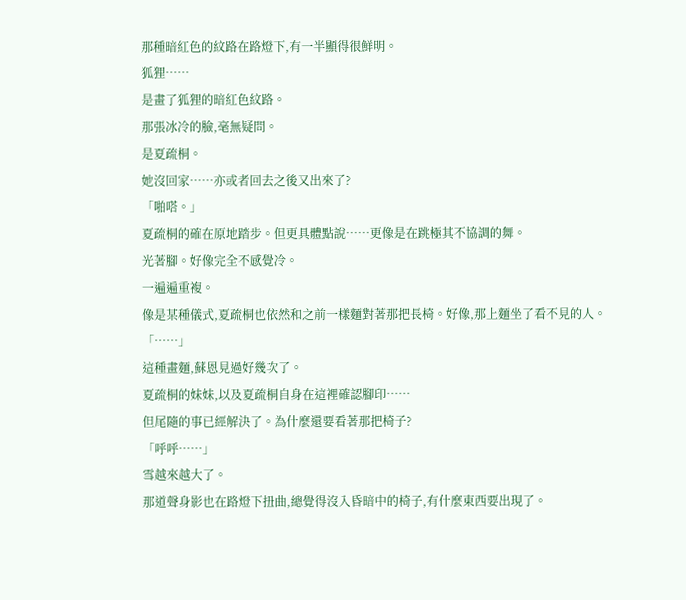那種暗紅色的紋路在路燈下,有一半顯得很鮮明。
狐狸……
是畫了狐狸的暗紅色紋路。
那張冰冷的臉,毫無疑問。
是夏疏桐。
她沒回家……亦或者回去之後又出來了?
「啪嗒。」
夏疏桐的確在原地踏步。但更具體點說……更像是在跳極其不協調的舞。
光著腳。好像完全不感覺冷。
一遍遍重複。
像是某種儀式,夏疏桐也依然和之前一樣麵對著那把長椅。好像,那上麵坐了看不見的人。
「……」
這種畫麵,蘇恩見過好幾次了。
夏疏桐的妹妹,以及夏疏桐自身在這裡確認腳印……
但尾隨的事已經解決了。為什麼還要看著那把椅子?
「呼呼……」
雪越來越大了。
那道聲身影也在路燈下扭曲,總覺得沒入昏暗中的椅子,有什麼東西要出現了。